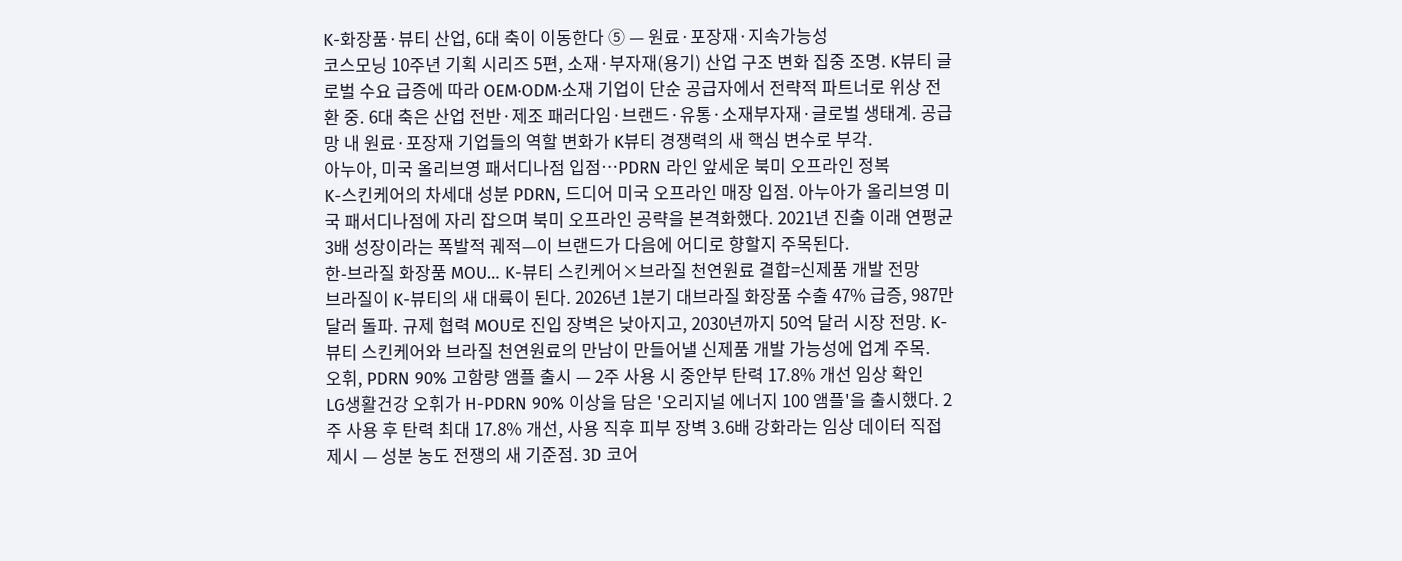K-화장품·뷰티 산업, 6대 축이 이동한다 ⑤ — 원료·포장재·지속가능성
코스모닝 10주년 기획 시리즈 5편, 소재·부자재(용기) 산업 구조 변화 집중 조명. K뷰티 글로벌 수요 급증에 따라 OEM·ODM·소재 기업이 단순 공급자에서 전략적 파트너로 위상 전환 중. 6대 축은 산업 전반·제조 패러다임·브랜드·유통·소재부자재·글로벌 생태계. 공급망 내 원료·포장재 기업들의 역할 변화가 K뷰티 경쟁력의 새 핵심 변수로 부각.
아누아, 미국 올리브영 패서디나점 입점…PDRN 라인 앞세운 북미 오프라인 정복
K-스킨케어의 차세대 성분 PDRN, 드디어 미국 오프라인 매장 입점. 아누아가 올리브영 미국 패서디나점에 자리 잡으며 북미 오프라인 공략을 본격화했다. 2021년 진출 이래 연평균 3배 성장이라는 폭발적 궤적—이 브랜드가 다음에 어디로 향할지 주목된다.
한-브라질 화장품 MOU… K-뷰티 스킨케어×브라질 천연원료 결합=신제품 개발 전망
브라질이 K-뷰티의 새 대륙이 된다. 2026년 1분기 대브라질 화장품 수출 47% 급증, 987만 달러 돌파. 규제 협력 MOU로 진입 장벽은 낮아지고, 2030년까지 50억 달러 시장 전망. K-뷰티 스킨케어와 브라질 천연원료의 만남이 만들어낼 신제품 개발 가능성에 업계 주목.
오휘, PDRN 90% 고함량 앰플 출시 — 2주 사용 시 중안부 탄력 17.8% 개선 임상 확인
LG생활건강 오휘가 H-PDRN 90% 이상을 담은 '오리지널 에너지 100 앰플'을 출시했다. 2주 사용 후 탄력 최대 17.8% 개선, 사용 직후 피부 장벽 3.6배 강화라는 임상 데이터 직접 제시 — 성분 농도 전쟁의 새 기준점. 3D 코어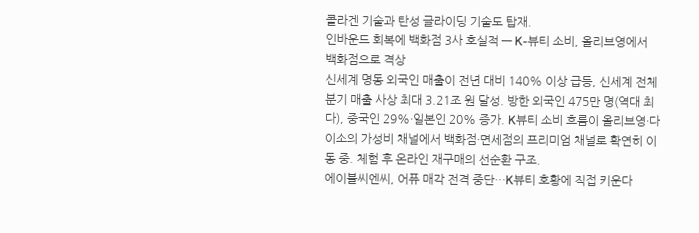콜라겐 기술과 탄성 글라이딩 기술도 탑재.
인바운드 회복에 백화점 3사 호실적 — K-뷰티 소비, 올리브영에서 백화점으로 격상
신세계 명동 외국인 매출이 전년 대비 140% 이상 급등, 신세계 전체 분기 매출 사상 최대 3.21조 원 달성. 방한 외국인 475만 명(역대 최다), 중국인 29%·일본인 20% 증가. K뷰티 소비 흐름이 올리브영·다이소의 가성비 채널에서 백화점·면세점의 프리미엄 채널로 확연히 이동 중. 체험 후 온라인 재구매의 선순환 구조.
에이블씨엔씨, 어퓨 매각 전격 중단…K뷰티 호황에 직접 키운다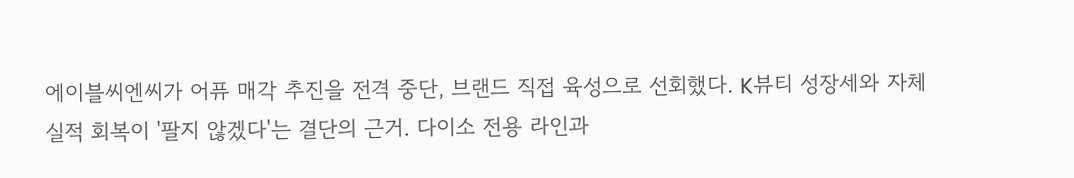에이블씨엔씨가 어퓨 매각 추진을 전격 중단, 브랜드 직접 육성으로 선회했다. K뷰티 성장세와 자체 실적 회복이 '팔지 않겠다'는 결단의 근거. 다이소 전용 라인과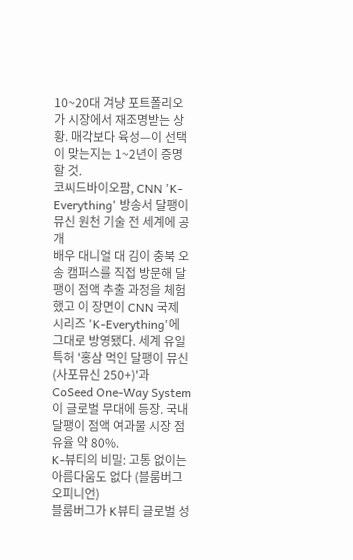10~20대 겨냥 포트폴리오가 시장에서 재조명받는 상황. 매각보다 육성—이 선택이 맞는지는 1~2년이 증명할 것.
코씨드바이오팜, CNN 'K-Everything' 방송서 달팽이 뮤신 원천 기술 전 세계에 공개
배우 대니얼 대 김이 충북 오송 캠퍼스를 직접 방문해 달팽이 점액 추출 과정을 체험했고 이 장면이 CNN 국제 시리즈 'K-Everything'에 그대로 방영됐다. 세계 유일 특허 '홍삼 먹인 달팽이 뮤신(사포뮤신 250+)'과 CoSeed One-Way System이 글로벌 무대에 등장. 국내 달팽이 점액 여과물 시장 점유율 약 80%.
K-뷰티의 비밀: 고통 없이는 아름다움도 없다 (블룸버그 오피니언)
블룸버그가 K뷰티 글로벌 성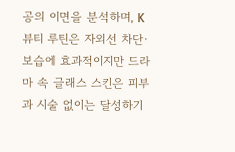공의 이면을 분석하며, K뷰티 루틴은 자외선 차단·보습에 효과적이지만 드라마 속 글래스 스킨은 피부과 시술 없이는 달성하기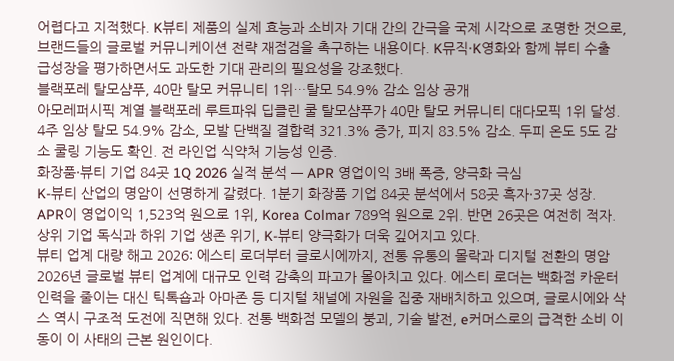어렵다고 지적했다. K뷰티 제품의 실제 효능과 소비자 기대 간의 간극을 국제 시각으로 조명한 것으로, 브랜드들의 글로벌 커뮤니케이션 전략 재점검을 촉구하는 내용이다. K뮤직·K영화와 함께 뷰티 수출 급성장을 평가하면서도 과도한 기대 관리의 필요성을 강조했다.
블랙포레 탈모샴푸, 40만 탈모 커뮤니티 1위…탈모 54.9% 감소 임상 공개
아모레퍼시픽 계열 블랙포레 루트파워 딥클린 쿨 탈모샴푸가 40만 탈모 커뮤니티 대다모픽 1위 달성. 4주 임상 탈모 54.9% 감소, 모발 단백질 결합력 321.3% 증가, 피지 83.5% 감소. 두피 온도 5도 감소 쿨링 기능도 확인. 전 라인업 식약처 기능성 인증.
화장품·뷰티 기업 84곳 1Q 2026 실적 분석 — APR 영업이익 3배 폭증, 양극화 극심
K-뷰티 산업의 명암이 선명하게 갈렸다. 1분기 화장품 기업 84곳 분석에서 58곳 흑자·37곳 성장. APR이 영업이익 1,523억 원으로 1위, Korea Colmar 789억 원으로 2위. 반면 26곳은 여전히 적자. 상위 기업 독식과 하위 기업 생존 위기, K-뷰티 양극화가 더욱 깊어지고 있다.
뷰티 업계 대량 해고 2026: 에스티 로더부터 글로시에까지, 전통 유통의 몰락과 디지털 전환의 명암
2026년 글로벌 뷰티 업계에 대규모 인력 감축의 파고가 몰아치고 있다. 에스티 로더는 백화점 카운터 인력을 줄이는 대신 틱톡숍과 아마존 등 디지털 채널에 자원을 집중 재배치하고 있으며, 글로시에와 삭스 역시 구조적 도전에 직면해 있다. 전통 백화점 모델의 붕괴, 기술 발전, e커머스로의 급격한 소비 이동이 이 사태의 근본 원인이다.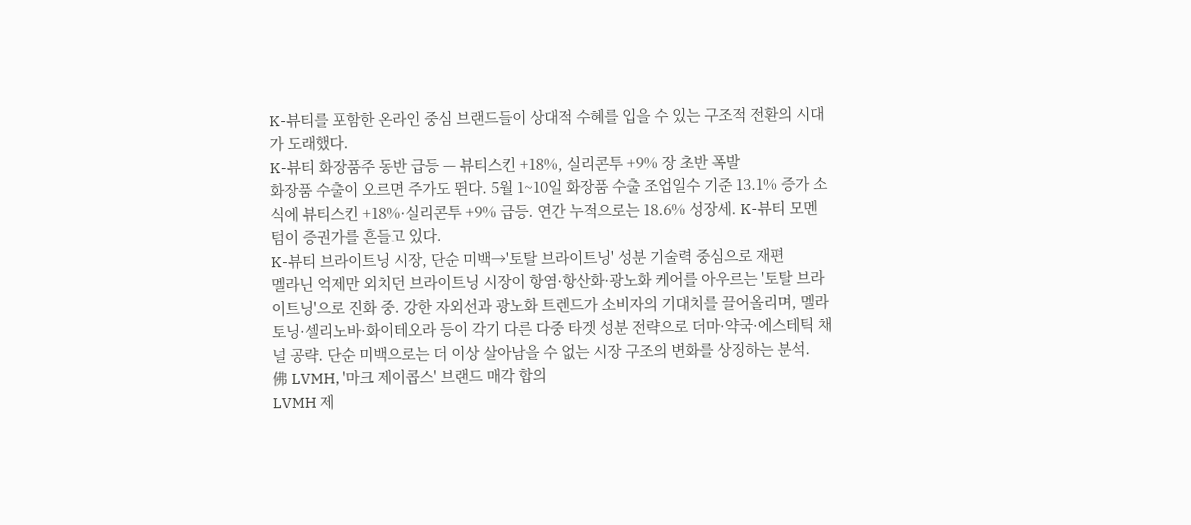K-뷰티를 포함한 온라인 중심 브랜드들이 상대적 수혜를 입을 수 있는 구조적 전환의 시대가 도래했다.
K-뷰티 화장품주 동반 급등 — 뷰티스킨 +18%, 실리콘투 +9% 장 초반 폭발
화장품 수출이 오르면 주가도 뛴다. 5월 1~10일 화장품 수출 조업일수 기준 13.1% 증가 소식에 뷰티스킨 +18%·실리콘투 +9% 급등. 연간 누적으로는 18.6% 성장세. K-뷰티 모멘텀이 증권가를 흔들고 있다.
K-뷰티 브라이트닝 시장, 단순 미백→'토탈 브라이트닝' 성분 기술력 중심으로 재편
멜라닌 억제만 외치던 브라이트닝 시장이 항염·항산화·광노화 케어를 아우르는 '토탈 브라이트닝'으로 진화 중. 강한 자외선과 광노화 트렌드가 소비자의 기대치를 끌어올리며, 멜라토닝·셀리노바·화이테오라 등이 각기 다른 다중 타겟 성분 전략으로 더마·약국·에스테틱 채널 공략. 단순 미백으로는 더 이상 살아남을 수 없는 시장 구조의 변화를 상징하는 분석.
佛 LVMH, '마크 제이콥스' 브랜드 매각 합의
LVMH 제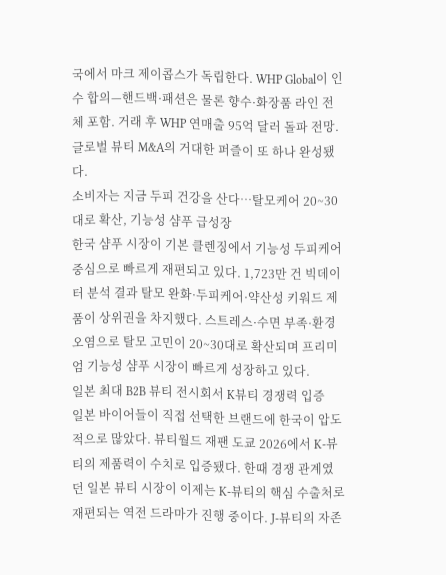국에서 마크 제이콥스가 독립한다. WHP Global이 인수 합의—핸드백·패션은 물론 향수·화장품 라인 전체 포함. 거래 후 WHP 연매출 95억 달러 돌파 전망. 글로벌 뷰티 M&A의 거대한 퍼즐이 또 하나 완성됐다.
소비자는 지금 두피 건강을 산다…탈모케어 20~30대로 확산, 기능성 샴푸 급성장
한국 샴푸 시장이 기본 클렌징에서 기능성 두피케어 중심으로 빠르게 재편되고 있다. 1,723만 건 빅데이터 분석 결과 탈모 완화·두피케어·약산성 키워드 제품이 상위권을 차지했다. 스트레스·수면 부족·환경 오염으로 탈모 고민이 20~30대로 확산되며 프리미엄 기능성 샴푸 시장이 빠르게 성장하고 있다.
일본 최대 B2B 뷰티 전시회서 K뷰티 경쟁력 입증
일본 바이어들이 직접 선택한 브랜드에 한국이 압도적으로 많았다. 뷰티월드 재팬 도쿄 2026에서 K-뷰티의 제품력이 수치로 입증됐다. 한때 경쟁 관계였던 일본 뷰티 시장이 이제는 K-뷰티의 핵심 수출처로 재편되는 역전 드라마가 진행 중이다. J-뷰티의 자존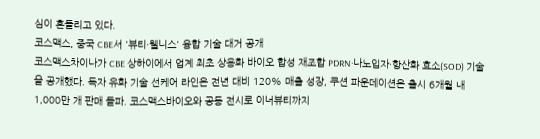심이 흔들리고 있다.
코스맥스, 중국 CBE서 '뷰티·웰니스' 융합 기술 대거 공개
코스맥스차이나가 CBE 상하이에서 업계 최초 상용화 바이오 합성 재조합 PDRN·나노입자·항산화 효소(SOD) 기술을 공개했다. 독자 유화 기술 선케어 라인은 전년 대비 120% 매출 성장, 쿠션 파운데이션은 출시 6개월 내 1,000만 개 판매 돌파. 코스맥스바이오와 공동 전시로 이너뷰티까지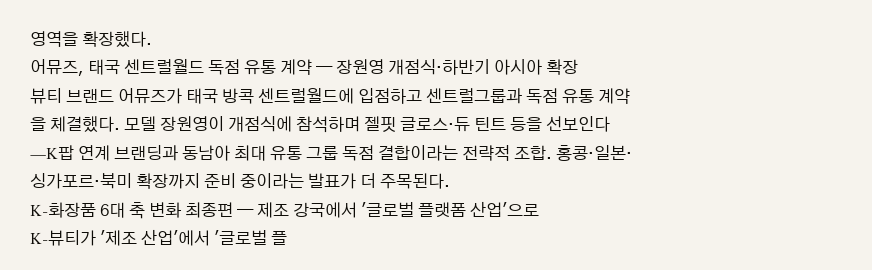영역을 확장했다.
어뮤즈, 태국 센트럴월드 독점 유통 계약 — 장원영 개점식·하반기 아시아 확장
뷰티 브랜드 어뮤즈가 태국 방콕 센트럴월드에 입점하고 센트럴그룹과 독점 유통 계약을 체결했다. 모델 장원영이 개점식에 참석하며 젤핏 글로스·듀 틴트 등을 선보인다—K팝 연계 브랜딩과 동남아 최대 유통 그룹 독점 결합이라는 전략적 조합. 홍콩·일본·싱가포르·북미 확장까지 준비 중이라는 발표가 더 주목된다.
K-화장품 6대 축 변화 최종편 — 제조 강국에서 '글로벌 플랫폼 산업'으로
K-뷰티가 '제조 산업'에서 '글로벌 플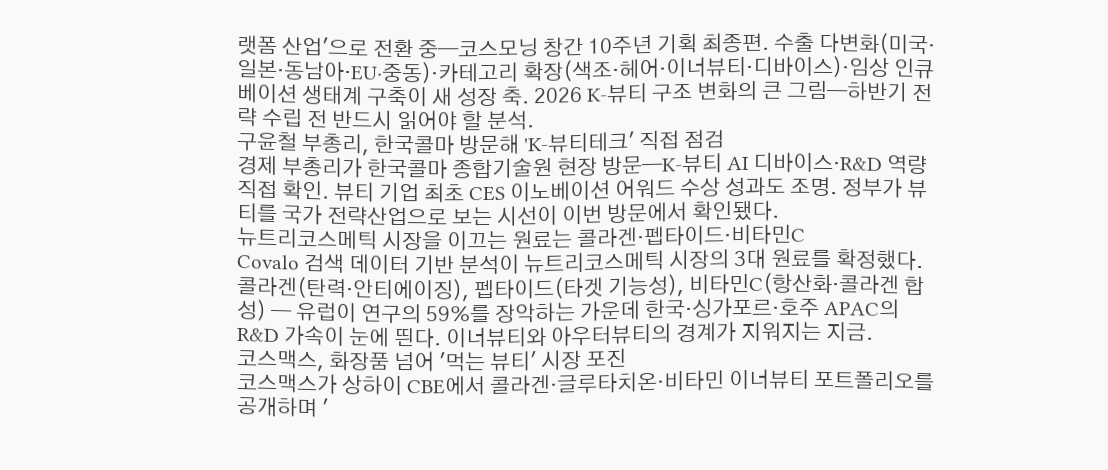랫폼 산업'으로 전환 중—코스모닝 창간 10주년 기획 최종편. 수출 다변화(미국·일본·동남아·EU·중동)·카테고리 확장(색조·헤어·이너뷰티·디바이스)·임상 인큐베이션 생태계 구축이 새 성장 축. 2026 K-뷰티 구조 변화의 큰 그림—하반기 전략 수립 전 반드시 읽어야 할 분석.
구윤철 부총리, 한국콜마 방문해 'K-뷰티테크' 직접 점검
경제 부총리가 한국콜마 종합기술원 현장 방문—K-뷰티 AI 디바이스·R&D 역량 직접 확인. 뷰티 기업 최초 CES 이노베이션 어워드 수상 성과도 조명. 정부가 뷰티를 국가 전략산업으로 보는 시선이 이번 방문에서 확인됐다.
뉴트리코스메틱 시장을 이끄는 원료는 콜라겐·펩타이드·비타민C
Covalo 검색 데이터 기반 분석이 뉴트리코스메틱 시장의 3대 원료를 확정했다. 콜라겐(탄력·안티에이징), 펩타이드(타겟 기능성), 비타민C(항산화·콜라겐 합성) — 유럽이 연구의 59%를 장악하는 가운데 한국·싱가포르·호주 APAC의 R&D 가속이 눈에 띈다. 이너뷰티와 아우터뷰티의 경계가 지워지는 지금.
코스맥스, 화장품 넘어 '먹는 뷰티' 시장 포진
코스맥스가 상하이 CBE에서 콜라겐·글루타치온·비타민 이너뷰티 포트폴리오를 공개하며 '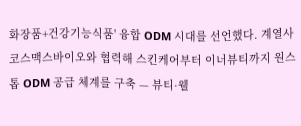화장품+건강기능식품' 융합 ODM 시대를 선언했다. 계열사 코스맥스바이오와 협력해 스킨케어부터 이너뷰티까지 원스톱 ODM 공급 체계를 구축 — 뷰티·웰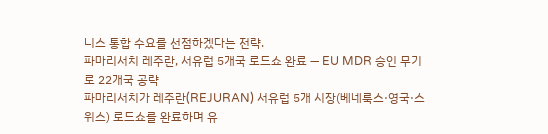니스 통합 수요를 선점하겠다는 전략.
파마리서치 레주란, 서유럽 5개국 로드쇼 완료 — EU MDR 승인 무기로 22개국 공략
파마리서치가 레주란(REJURAN) 서유럽 5개 시장(베네룩스·영국·스위스) 로드쇼를 완료하며 유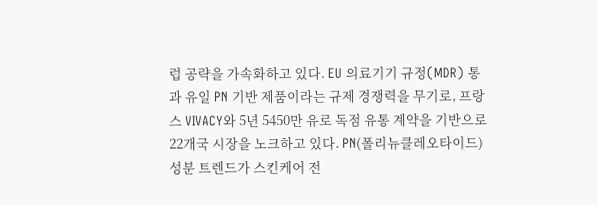럽 공략을 가속화하고 있다. EU 의료기기 규정(MDR) 통과 유일 PN 기반 제품이라는 규제 경쟁력을 무기로, 프랑스 VIVACY와 5년 5450만 유로 독점 유통 계약을 기반으로 22개국 시장을 노크하고 있다. PN(폴리뉴클레오타이드) 성분 트렌드가 스킨케어 전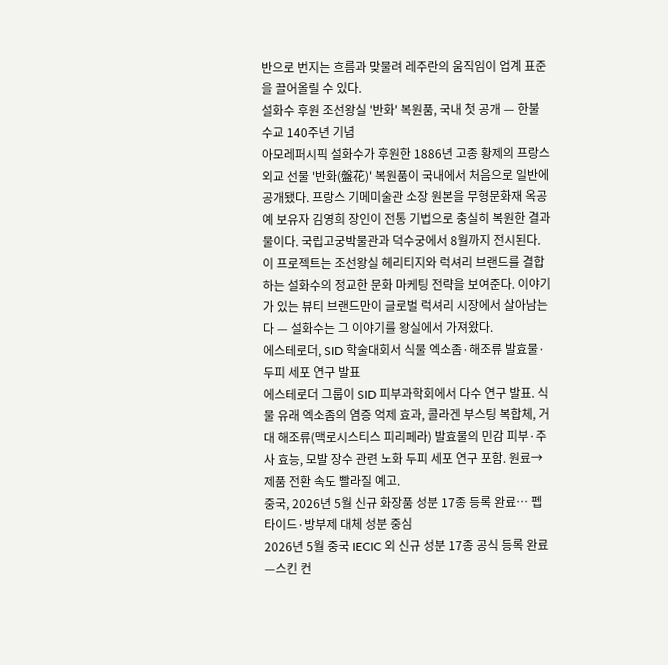반으로 번지는 흐름과 맞물려 레주란의 움직임이 업계 표준을 끌어올릴 수 있다.
설화수 후원 조선왕실 '반화' 복원품, 국내 첫 공개 — 한불 수교 140주년 기념
아모레퍼시픽 설화수가 후원한 1886년 고종 황제의 프랑스 외교 선물 '반화(盤花)' 복원품이 국내에서 처음으로 일반에 공개됐다. 프랑스 기메미술관 소장 원본을 무형문화재 옥공예 보유자 김영희 장인이 전통 기법으로 충실히 복원한 결과물이다. 국립고궁박물관과 덕수궁에서 8월까지 전시된다. 이 프로젝트는 조선왕실 헤리티지와 럭셔리 브랜드를 결합하는 설화수의 정교한 문화 마케팅 전략을 보여준다. 이야기가 있는 뷰티 브랜드만이 글로벌 럭셔리 시장에서 살아남는다 — 설화수는 그 이야기를 왕실에서 가져왔다.
에스테로더, SID 학술대회서 식물 엑소좀·해조류 발효물·두피 세포 연구 발표
에스테로더 그룹이 SID 피부과학회에서 다수 연구 발표. 식물 유래 엑소좀의 염증 억제 효과, 콜라겐 부스팅 복합체, 거대 해조류(맥로시스티스 피리페라) 발효물의 민감 피부·주사 효능, 모발 장수 관련 노화 두피 세포 연구 포함. 원료→제품 전환 속도 빨라질 예고.
중국, 2026년 5월 신규 화장품 성분 17종 등록 완료… 펩타이드·방부제 대체 성분 중심
2026년 5월 중국 IECIC 외 신규 성분 17종 공식 등록 완료—스킨 컨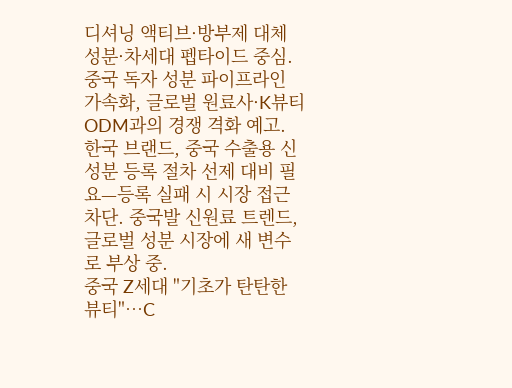디셔닝 액티브·방부제 대체 성분·차세대 펩타이드 중심. 중국 독자 성분 파이프라인 가속화, 글로벌 원료사·K뷰티 ODM과의 경쟁 격화 예고. 한국 브랜드, 중국 수출용 신성분 등록 절차 선제 대비 필요—등록 실패 시 시장 접근 차단. 중국발 신원료 트렌드, 글로벌 성분 시장에 새 변수로 부상 중.
중국 Z세대 "기초가 탄탄한 뷰티"…C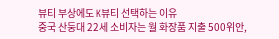뷰티 부상에도 K뷰티 선택하는 이유
중국 산둥대 22세 소비자는 월 화장품 지출 500위안,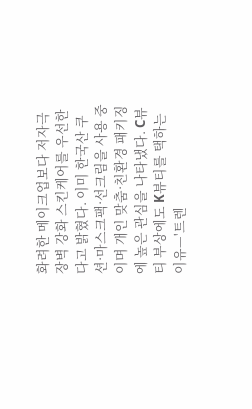화려한 메이크업보다 저자극 장벽 강화 스킨케어를 우선한다고 밝혔다. 이미 한국산 쿠션·마스크팩·선크림을 사용 중이며 개인 맞춤·친환경 패키징에 높은 관심을 나타냈다. C뷰티 부상에도 K뷰티를 택하는 이유—'트렌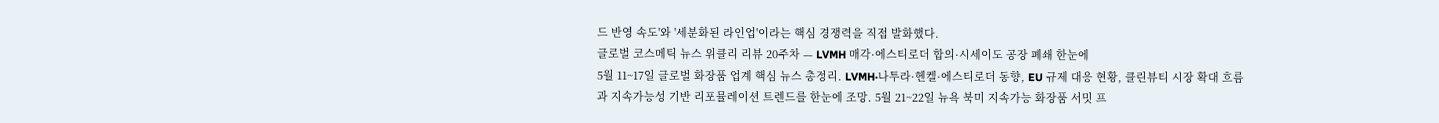드 반영 속도'와 '세분화된 라인업'이라는 핵심 경쟁력을 직접 발화했다.
글로벌 코스메틱 뉴스 위클리 리뷰 20주차 — LVMH 매각·에스티로더 합의·시세이도 공장 폐쇄 한눈에
5월 11~17일 글로벌 화장품 업계 핵심 뉴스 총정리. LVMH·나투라·헨켈·에스티로더 동향, EU 규제 대응 현황, 클린뷰티 시장 확대 흐름과 지속가능성 기반 리포뮬레이션 트렌드를 한눈에 조망. 5월 21~22일 뉴욕 북미 지속가능 화장품 서밋 프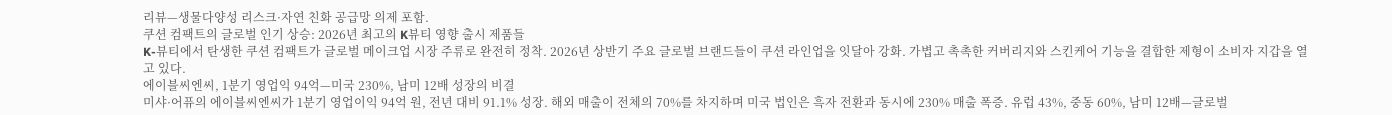리뷰—생물다양성 리스크·자연 친화 공급망 의제 포함.
쿠션 컴팩트의 글로벌 인기 상승: 2026년 최고의 K뷰티 영향 출시 제품들
K-뷰티에서 탄생한 쿠션 컴팩트가 글로벌 메이크업 시장 주류로 완전히 정착. 2026년 상반기 주요 글로벌 브랜드들이 쿠션 라인업을 잇달아 강화. 가볍고 촉촉한 커버리지와 스킨케어 기능을 결합한 제형이 소비자 지갑을 열고 있다.
에이블씨엔씨, 1분기 영업익 94억—미국 230%, 남미 12배 성장의 비결
미샤·어퓨의 에이블씨엔씨가 1분기 영업이익 94억 원, 전년 대비 91.1% 성장. 해외 매출이 전체의 70%를 차지하며 미국 법인은 흑자 전환과 동시에 230% 매출 폭증. 유럽 43%, 중동 60%, 남미 12배—글로벌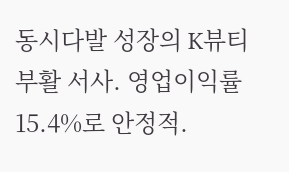동시다발 성장의 K뷰티 부활 서사. 영업이익률 15.4%로 안정적.